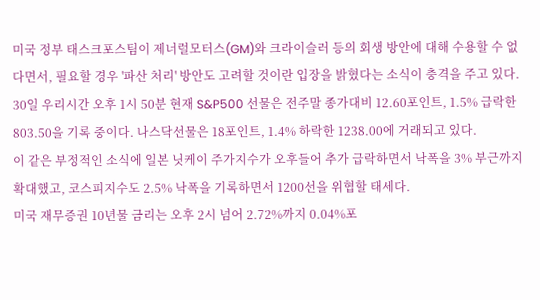미국 정부 태스크포스팀이 제너럴모터스(GM)와 크라이슬러 등의 회생 방안에 대해 수용할 수 없다면서, 필요할 경우 '파산 처리' 방안도 고려할 것이란 입장을 밝혔다는 소식이 충격을 주고 있다.
30일 우리시간 오후 1시 50분 현재 S&P500 선물은 전주말 종가대비 12.60포인트, 1.5% 급락한 803.50을 기록 중이다. 나스닥선물은 18포인트, 1.4% 하락한 1238.00에 거래되고 있다.
이 같은 부정적인 소식에 일본 닛케이 주가지수가 오후들어 추가 급락하면서 낙폭을 3% 부근까지 확대했고, 코스피지수도 2.5% 낙폭을 기록하면서 1200선을 위협할 태세다.
미국 재무증권 10년물 금리는 오후 2시 넘어 2.72%까지 0.04%포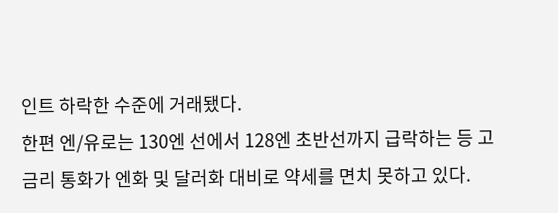인트 하락한 수준에 거래됐다.
한편 엔/유로는 130엔 선에서 128엔 초반선까지 급락하는 등 고금리 통화가 엔화 및 달러화 대비로 약세를 면치 못하고 있다.